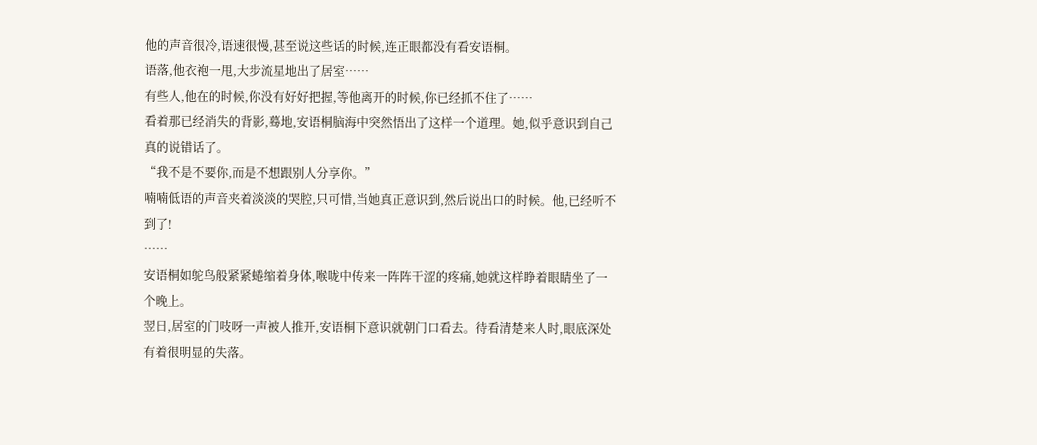他的声音很冷,语速很慢,甚至说这些话的时候,连正眼都没有看安语桐。
语落,他衣袍一甩,大步流星地出了居室……
有些人,他在的时候,你没有好好把握,等他离开的时候,你已经抓不住了……
看着那已经消失的背影,蓦地,安语桐脑海中突然悟出了这样一个道理。她,似乎意识到自己真的说错话了。
“我不是不要你,而是不想跟别人分享你。”
喃喃低语的声音夹着淡淡的哭腔,只可惜,当她真正意识到,然后说出口的时候。他,已经听不到了!
……
安语桐如鸵鸟般紧紧蜷缩着身体,喉咙中传来一阵阵干涩的疼痛,她就这样睁着眼睛坐了一个晚上。
翌日,居室的门吱呀一声被人推开,安语桐下意识就朝门口看去。待看清楚来人时,眼底深处有着很明显的失落。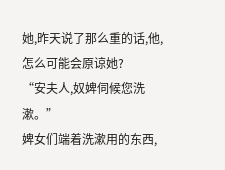她,昨天说了那么重的话,他,怎么可能会原谅她?
“安夫人,奴婢伺候您洗漱。”
婢女们端着洗漱用的东西,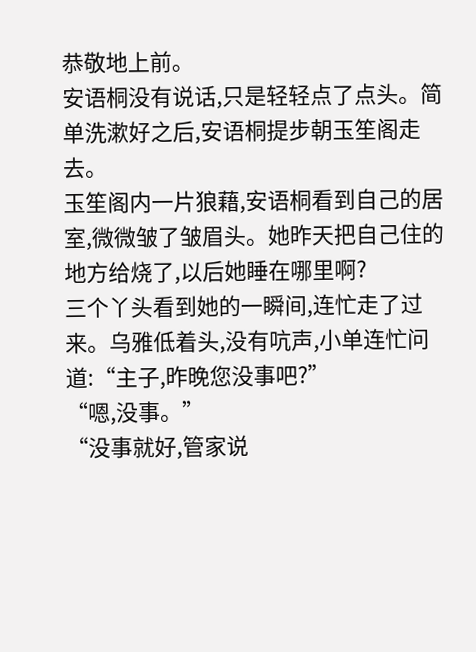恭敬地上前。
安语桐没有说话,只是轻轻点了点头。简单洗漱好之后,安语桐提步朝玉笙阁走去。
玉笙阁内一片狼藉,安语桐看到自己的居室,微微皱了皱眉头。她昨天把自己住的地方给烧了,以后她睡在哪里啊?
三个丫头看到她的一瞬间,连忙走了过来。乌雅低着头,没有吭声,小单连忙问道:“主子,昨晚您没事吧?”
“嗯,没事。”
“没事就好,管家说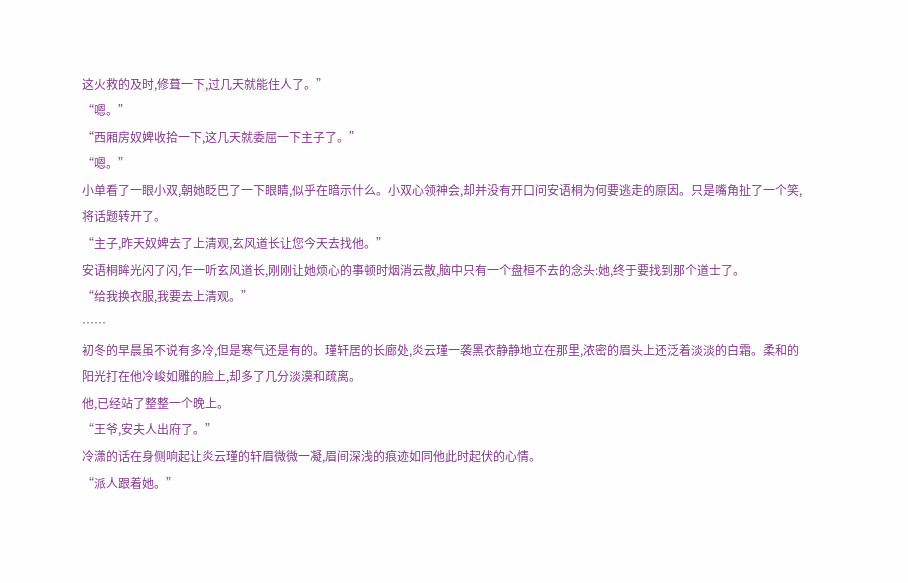这火救的及时,修葺一下,过几天就能住人了。”
“嗯。”
“西厢房奴婢收拾一下,这几天就委屈一下主子了。”
“嗯。”
小单看了一眼小双,朝她眨巴了一下眼睛,似乎在暗示什么。小双心领神会,却并没有开口问安语桐为何要逃走的原因。只是嘴角扯了一个笑,将话题转开了。
“主子,昨天奴婢去了上清观,玄风道长让您今天去找他。”
安语桐眸光闪了闪,乍一听玄风道长,刚刚让她烦心的事顿时烟消云散,脑中只有一个盘桓不去的念头:她,终于要找到那个道士了。
“给我换衣服,我要去上清观。”
……
初冬的早晨虽不说有多冷,但是寒气还是有的。瑾轩居的长廊处,炎云瑾一袭黑衣静静地立在那里,浓密的眉头上还泛着淡淡的白霜。柔和的阳光打在他冷峻如雕的脸上,却多了几分淡漠和疏离。
他,已经站了整整一个晚上。
“王爷,安夫人出府了。”
冷潇的话在身侧响起让炎云瑾的轩眉微微一凝,眉间深浅的痕迹如同他此时起伏的心情。
“派人跟着她。”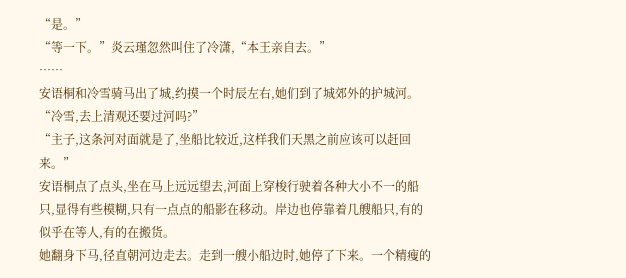“是。”
“等一下。”炎云瑾忽然叫住了冷潇,“本王亲自去。”
……
安语桐和冷雪骑马出了城,约摸一个时辰左右,她们到了城郊外的护城河。
“冷雪,去上清观还要过河吗?”
“主子,这条河对面就是了,坐船比较近,这样我们天黑之前应该可以赶回来。”
安语桐点了点头,坐在马上远远望去,河面上穿梭行驶着各种大小不一的船只,显得有些模糊,只有一点点的船影在移动。岸边也停靠着几艘船只,有的似乎在等人,有的在搬货。
她翻身下马,径直朝河边走去。走到一艘小船边时,她停了下来。一个精瘦的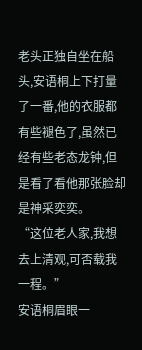老头正独自坐在船头,安语桐上下打量了一番,他的衣服都有些褪色了,虽然已经有些老态龙钟,但是看了看他那张脸却是神采奕奕。
“这位老人家,我想去上清观,可否载我一程。”
安语桐眉眼一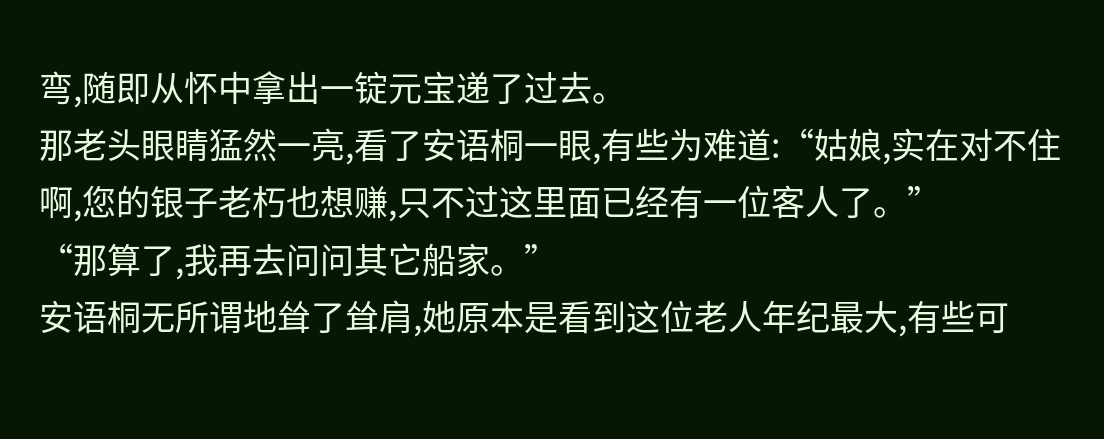弯,随即从怀中拿出一锭元宝递了过去。
那老头眼睛猛然一亮,看了安语桐一眼,有些为难道:“姑娘,实在对不住啊,您的银子老朽也想赚,只不过这里面已经有一位客人了。”
“那算了,我再去问问其它船家。”
安语桐无所谓地耸了耸肩,她原本是看到这位老人年纪最大,有些可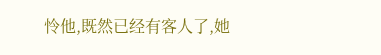怜他,既然已经有客人了,她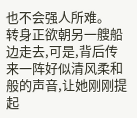也不会强人所难。
转身正欲朝另一艘船边走去,可是,背后传来一阵好似清风柔和般的声音,让她刚刚提起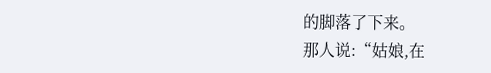的脚落了下来。
那人说:“姑娘,在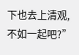下也去上清观,不如一起吧?”